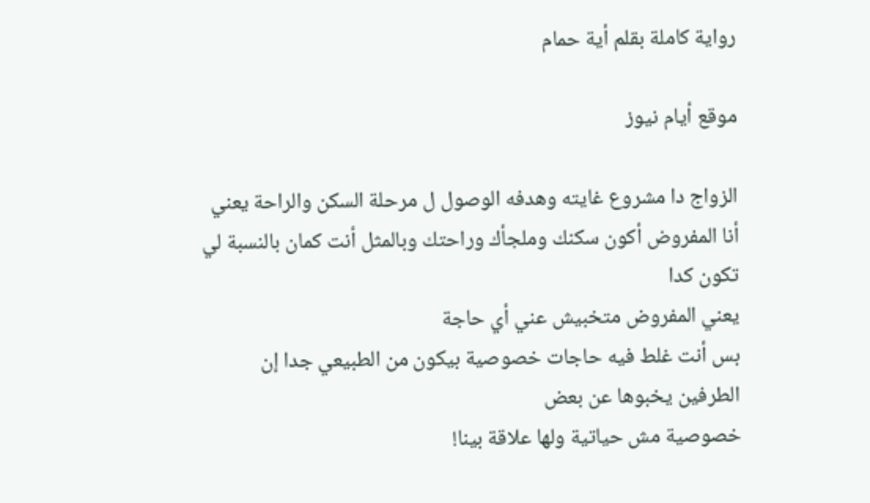رواية كاملة بقلم أية حمام

موقع أيام نيوز

الزواج دا مشروع غايته وهدفه الوصول ل مرحلة السكن والراحة يعني أنا المفروض أكون سكنك وملجأك وراحتك وبالمثل أنت كمان بالنسبة لي تكون كدا
يعني المفروض متخبيش عني أي حاجة
بس أنت غلط فيه حاجات خصوصية بيكون من الطبيعي جدا إن الطرفين يخبوها عن بعض
خصوصية مش حياتية ولها علاقة بينا!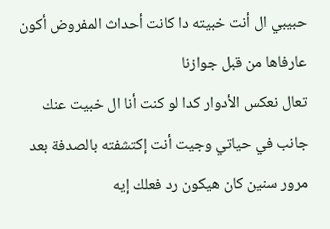حبيبي ال أنت خبيته دا كانت أحداث المفروض أكون عارفاها من قبل جوازنا
تعال نعكس الأدوار كدا لو كنت أنا ال خبيت عنك جانب في حياتي وجيت أنت إكتشفته بالصدفة بعد مرور سنين كان هيكون رد فعلك إيه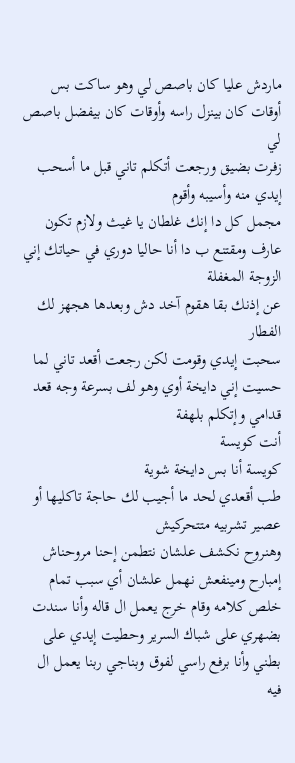ماردش عليا كان باصص لي وهو ساكت بس أوقات كان بينزل راسه وأوقات كان بيفضل باصص لي
زفرت بضيق ورجعت أتكلم تاني قبل ما أسحب إيدي منه وأسيبه وأقوم
مجمل كل دا إنك غلطان يا غيث ولازم تكون عارف ومقتنع ب دا أنا حاليا دوري في حياتك إني الزوجة المغفلة
عن إذنك بقا هقوم آخد دش وبعدها هجهز لك الفطار
سحبت إيدي وقومت لكن رجعت أقعد تاني لما حسيت إني دايخة أوي وهو لف بسرعة وجه قعد قدامي وإتكلم بلهفة
أنت كويسة
كويسة أنا بس دايخة شوية
طب أقعدي لحد ما أجيب لك حاجة تاكليها أو عصير تشربيه متتحركيش
وهنروح نكشف علشان نتطمن إحنا مروحناش إمبارح ومينفعش نهمل علشان أي سبب تمام
خلص كلامه وقام خرج يعمل ال قاله وأنا سندت بضهري على شباك السرير وحطيت إيدي على بطني وأنا برفع راسي لفوق وبناجي ربنا يعمل ال فيه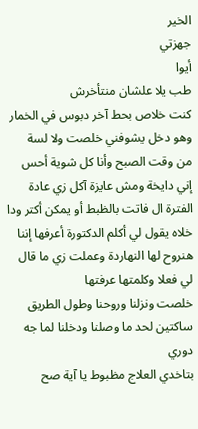الخير
جهزتي
أيوا
طب يلا علشان منتأخرش
كنت خلاص بحط آخر دبوس في الخمار وهو دخل يشوفني خلصت ولا لسة
من وقت الصبح وأنا كل شوية أحس إني دايخة ومش عايزة آكل زي عادة الفترة ال فاتت بالظبط أو يمكن أكتر ودا خلاه يقول لي أكلم الدكتورة أعرفها إننا هنروح لها النهاردة وعملت زي ما قال لي فعلا وكلمتها عرفتها
خلصت ونزلنا وروحنا وطول الطريق ساكتين لحد ما وصلنا ودخلنا لما جه دوري
بتاخدي العلاج مظبوط يا آية صح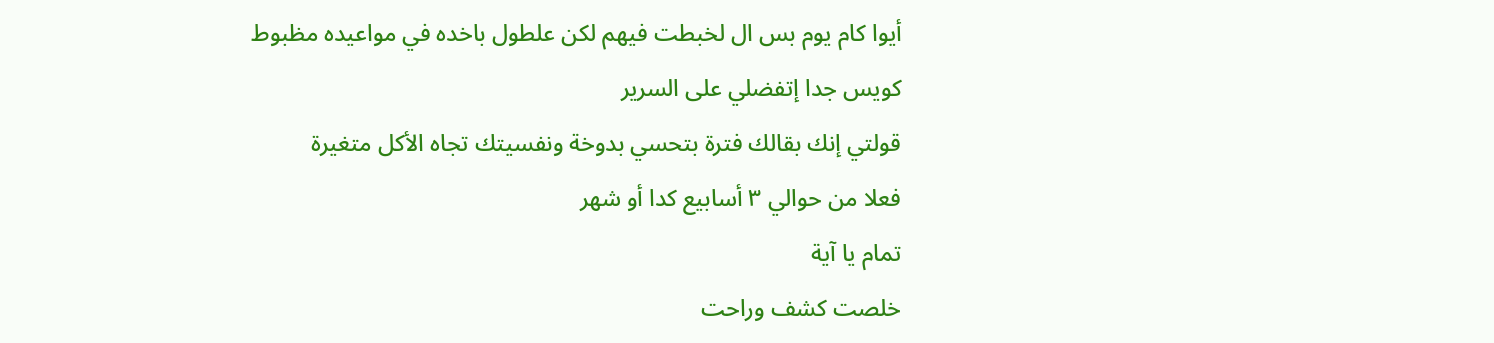أيوا كام يوم بس ال لخبطت فيهم لكن علطول باخده في مواعيده مظبوط
كويس جدا إتفضلي على السرير
قولتي إنك بقالك فترة بتحسي بدوخة ونفسيتك تجاه الأكل متغيرة
فعلا من حوالي ٣ أسابيع كدا أو شهر
تمام يا آية
خلصت كشف وراحت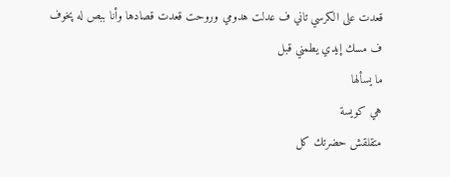قعدت على الكرسي تاني ف عدلت هدومي وروحت قعدت قصادها وأنا ببص له پخوف
ف مسك إيدي يطمني قبل
ما يسألها
هي كويسة
متقلقش حضرتك كل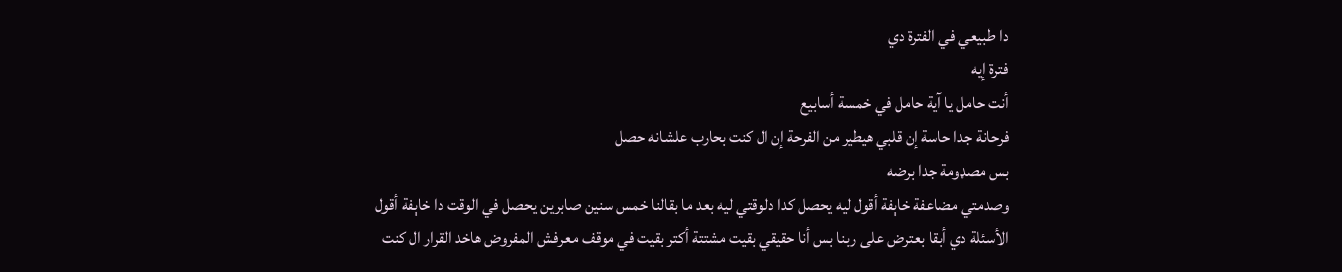دا طبيعي في الفترة دي
فترة إيه
أنت حامل يا آية حامل في خمسة أسابيع
فرحانة جدا حاسة إن قلبي هيطير من الفرحة إن ال كنت بحارب علشانه حصل
بس مصډومة جدا برضه
وصدمتي مضاعفة خاېفة أقول ليه يحصل كدا دلوقتي ليه بعد ما بقالنا خمس سنين صابرين يحصل في الوقت دا خاېفة أقول الأسئلة دي أبقا بعترض على ربنا بس أنا حقيقي بقيت مشتتة أكتر بقيت في موقف معرفش المفروض هاخد القرار ال كنت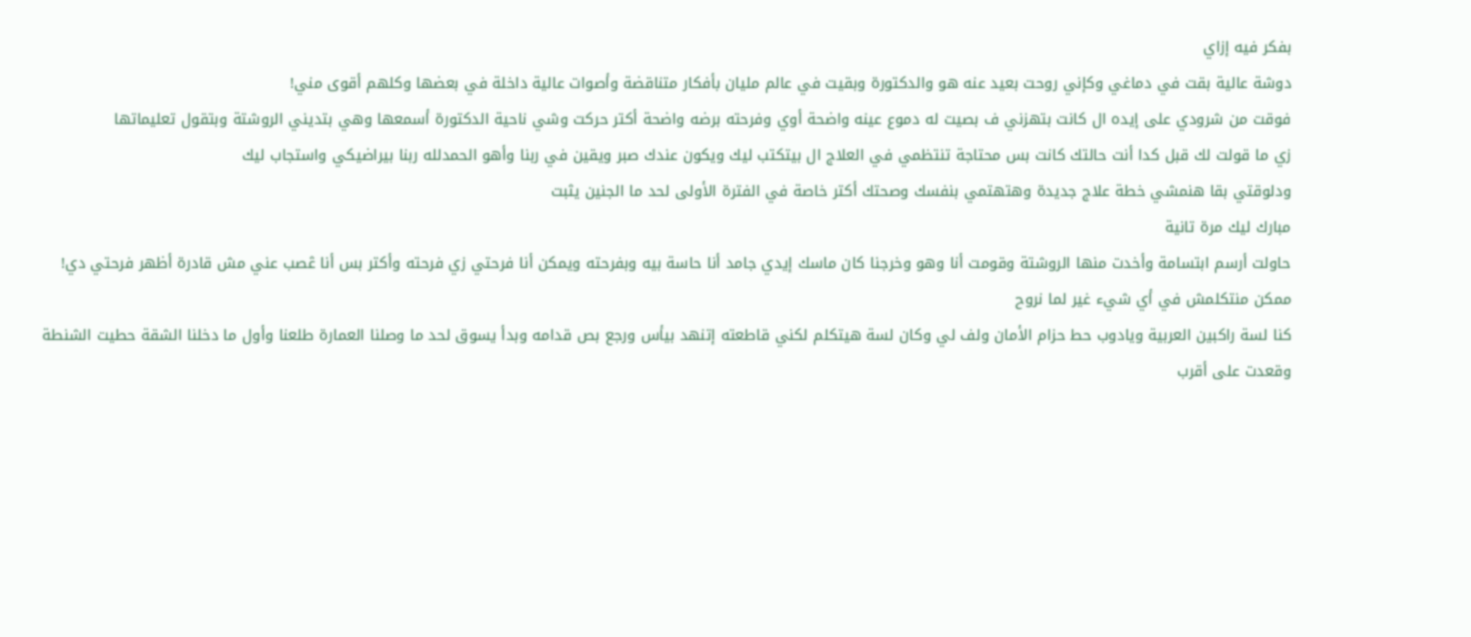بفكر فيه إزاي
دوشة عالية بقت في دماغي وكإني روحت بعيد عنه هو والدكتورة وبقيت في عالم مليان بأفكار متناقضة وأصوات عالية داخلة في بعضها وكلهم أقوى مني!
فوقت من شرودي على إيده ال كانت بتهزني ف بصيت له دموع عينه واضحة أوي وفرحته برضه واضحة أكتر حركت وشي ناحية الدكتورة أسمعها وهي بتديني الروشتة وبتقول تعليماتها
زي ما قولت لك قبل كدا أنت حالتك كانت بس محتاجة تنتظمي في العلاج ال بيتكتب ليك ويكون عندك صبر ويقين في ربنا وأهو الحمدلله ربنا بيراضيكي واستجاب ليك
ودلوقتي بقا هنمشي خطة علاج جديدة وهتهتمي بنفسك وصحتك أكتر خاصة في الفترة الأولى لحد ما الجنين يثبت
مبارك ليك مرة تانية
حاولت أرسم ابتسامة وأخدت منها الروشتة وقومت أنا وهو وخرجنا كان ماسك إيدي جامد أنا حاسة بيه وبفرحته ويمكن أنا فرحتي زي فرحته وأكتر بس أنا ڠصب عني مش قادرة أظهر فرحتي دي!
ممكن منتكلمش في أي شيء غير لما نروح
كنا لسة راكبين العربية ويادوب حط حزام الأمان ولف لي وكان لسة هيتكلم لكني قاطعته إتنهد بيأس ورجع بص قدامه وبدأ يسوق لحد ما وصلنا العمارة طلعنا وأول ما دخلنا الشقة حطيت الشنطة وقعدت على أقرب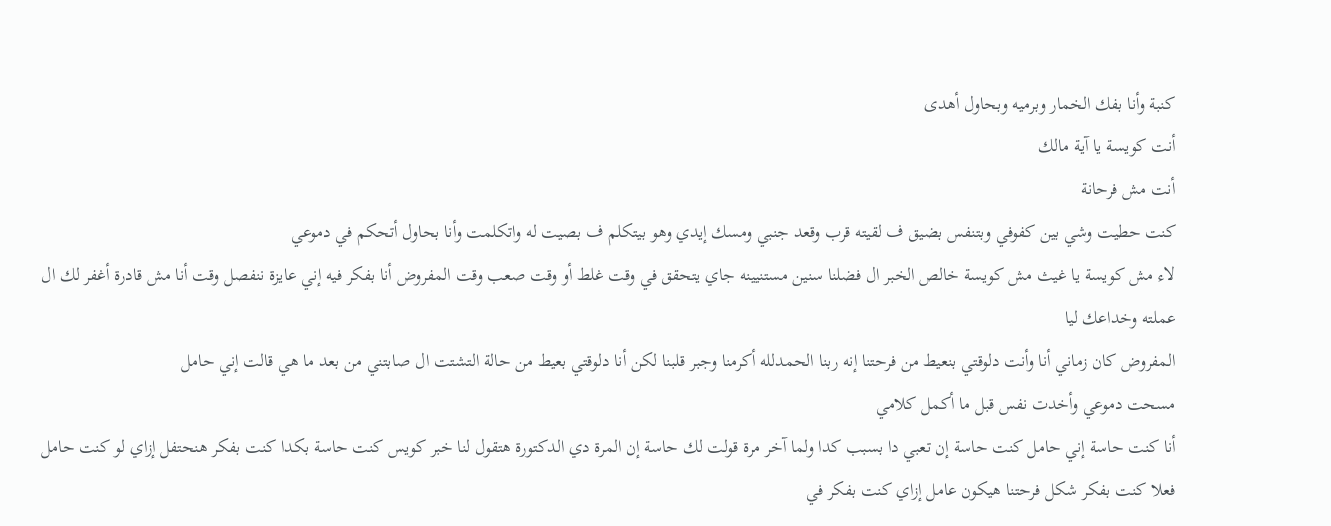كنبة وأنا بفك الخمار وبرميه وبحاول أهدى
أنت كويسة يا آية مالك
أنت مش فرحانة
كنت حطيت وشي بين كفوفي وبتنفس بضيق ف لقيته قرب وقعد جنبي ومسك إيدي وهو بيتكلم ف بصيت له واتكلمت وأنا بحاول أتحكم في دموعي
لاء مش كويسة يا غيث مش كويسة خالص الخبر ال فضلنا سنين مستنيينه جاي يتحقق في وقت غلط أو وقت صعب وقت المفروض أنا بفكر فيه إني عايزة ننفصل وقت أنا مش قادرة أغفر لك ال عملته وخداعك ليا
المفروض كان زماني أنا وأنت دلوقتي بنعيط من فرحتنا إنه ربنا الحمدلله أكرمنا وجبر قلبنا لكن أنا دلوقتي بعيط من حالة التشتت ال صابتني من بعد ما هي قالت إني حامل
مسحت دموعي وأخدت نفس قبل ما أكمل كلامي
أنا كنت حاسة إني حامل كنت حاسة إن تعبي دا بسبب كدا ولما آخر مرة قولت لك حاسة إن المرة دي الدكتورة هتقول لنا خبر كويس كنت حاسة بكدا كنت بفكر هنحتفل إزاي لو كنت حامل فعلا كنت بفكر شكل فرحتنا هيكون عامل إزاي كنت بفكر في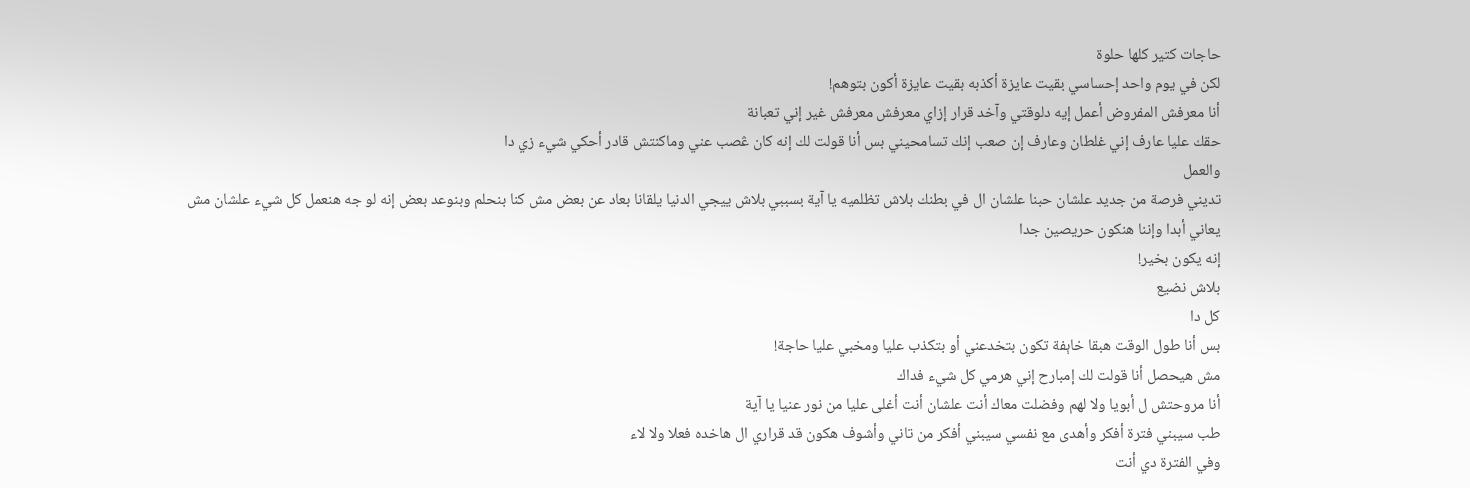حاجات كتير كلها حلوة
لكن في يوم واحد إحساسي بقيت عايزة أكذبه بقيت عايزة أكون بتوهم!
أنا معرفش المفروض أعمل إيه دلوقتي وآخد قرار إزاي معرفش معرفش غير إني تعبانة
حقك عليا عارف إني غلطان وعارف إن صعب إنك تسامحيني بس أنا قولت لك إنه كان ڠصب عني وماكنتش قادر أحكي شيء زي دا
والعمل
تديني فرصة من جديد علشان حبنا علشان ال في بطنك بلاش تظلميه يا آية بسببي بلاش ييجي الدنيا يلقانا بعاد عن بعض مش كنا بنحلم وبنوعد بعض إنه لو جه هنعمل كل شيء علشان مش
يعاني أبدا وإننا هنكون حريصين جدا
إنه يكون بخير!
بلاش نضيع
كل دا
بس أنا طول الوقت هبقا خاېفة تكون بتخدعني أو بتكذب عليا ومخبي عليا حاجة!
مش هيحصل أنا قولت لك إمبارح إني هرمي كل شيء فداك
أنا مروحتش ل أبويا ولا لهم وفضلت معاك أنت علشان أنت أغلى عليا من نور عنيا يا آية
طب سيبني فترة أفكر وأهدى مع نفسي سيبني أفكر من تاني وأشوف هكون قد قراري ال هاخده فعلا ولا لاء
وفي الفترة دي أنت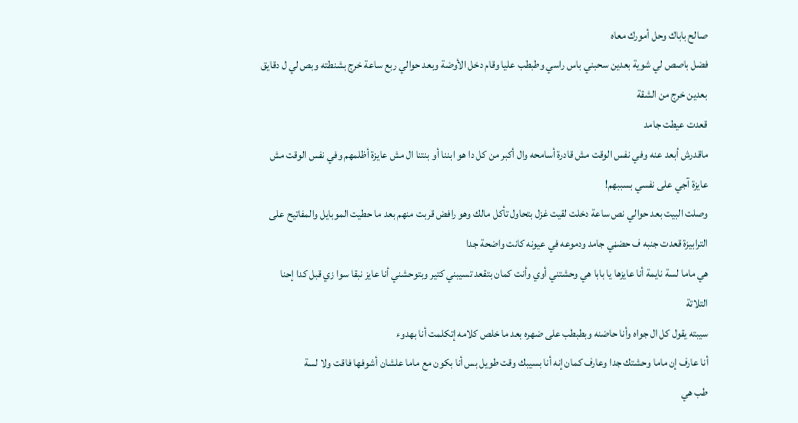صالح باباك وحل أمورك معاه
فضل باصص لي شوية بعدين سحبني باس راسي وطبطب عليا وقام دخل الأوضة وبعد حوالي ربع ساعة خرج بشنطته وبص لي ل دقايق بعدين خرج من الشقة
قعدت عيطت جامد
ماقدرش أبعد عنه وفي نفس الوقت مش قادرة أسامحه وال أكبر من كل دا هو ابننا أو بنتنا ال مش عايزة أظلمهم وفي نفس الوقت مش عايزة آجي على نفسي بسببهم!
وصلت البيت بعد حوالي نص ساعة دخلت لقيت غزل بتحاول تأكل مالك وهو رافض قربت منهم بعد ما حطيت الموبايل والمفاتيح على الترابيزة قعدت جنبه ف حضڼي جامد ودموعه في عيونه كانت واضحة جدا
هي ماما لسة نايمة أنا عايزها يا بابا هي وحشتني أوي وأنت كمان بتقعد تسيبني كتير وبتوحشني أنا عايز نبقا سوا زي قبل كدا إحنا التلاتة
سيبته يقول كل ال جواه وأنا حاضنه وبطبطب على ضهره بعد ما خلص كلامه إتكلمت أنا بهدوء
أنا عارف إن ماما وحشتك جدا وعارف كمان إنه أنا بسيبك وقت طويل بس أنا بكون مع ماما علشان أشوفها فاقت ولا لسة
طب هي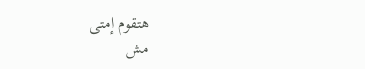هتقوم إمتى
مش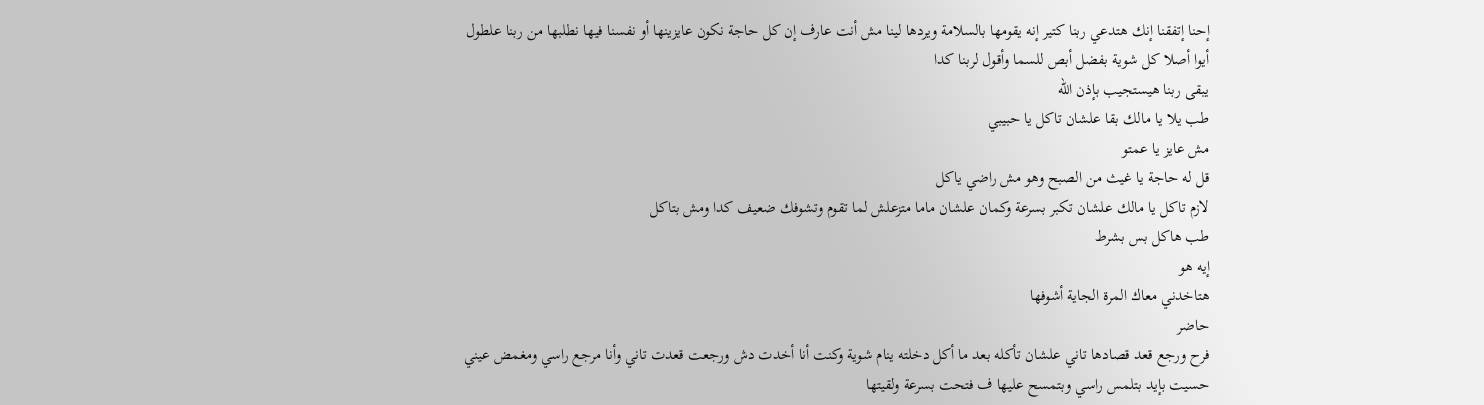إحنا إتفقنا إنك هتدعي ربنا كتير إنه يقومها بالسلامة ويردها لينا مش أنت عارف إن كل حاجة نكون عايزينها أو نفسنا فيها نطلبها من ربنا علطول
أيوا أصلا كل شوية بفضل أبص للسما وأقول لربنا كدا
يبقى ربنا هيستجيب بإذن الله
طب يلا يا مالك بقا علشان تاكل يا حبيبي
مش عايز يا عمتو
قل له حاجة يا غيث من الصبح وهو مش راضي ياكل
لازم تاكل يا مالك علشان تكبر بسرعة وكمان علشان ماما متزعلش لما تقوم وتشوفك ضعيف كدا ومش بتاكل
طب هاكل بس بشرط
إيه هو
هتاخدني معاك المرة الجاية أشوفها
حاضر
فرح ورجع قعد قصادها تاني علشان تأكله بعد ما أكل دخلته ينام شوية وكنت أنا أخدت دش ورجعت قعدت تاني وأنا مرجع راسي ومغمض عيني
حسيت بإيد بتلمس راسي وبتمسح عليها ف فتحت بسرعة ولقيتها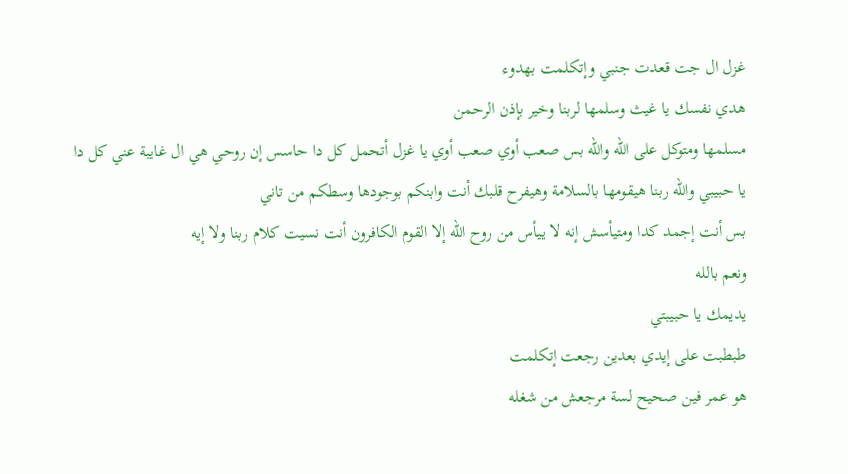غزل ال جت قعدت جنبي وإتكلمت بهدوء
هدي نفسك يا غيث وسلمها لربنا وخير بإذن الرحمن
مسلمها ومتوكل على الله والله بس صعب أوي صعب أوي يا غزل أتحمل كل دا حاسس إن روحي هي ال غايبة عني كل دا
يا حبيبي والله ربنا هيقومها بالسلامة وهيفرح قلبك أنت وابنكم بوجودها وسطكم من تاني
بس أنت إجمد كدا ومتيأسش إنه لا ييأس من روح الله إلا القوم الكافرون أنت نسيت كلام ربنا ولا إيه
ونعم بالله
يديمك يا حبيبتي
طبطبت على إيدي بعدين رجعت إتكلمت
هو عمر فين صحيح لسة مرجعش من شغله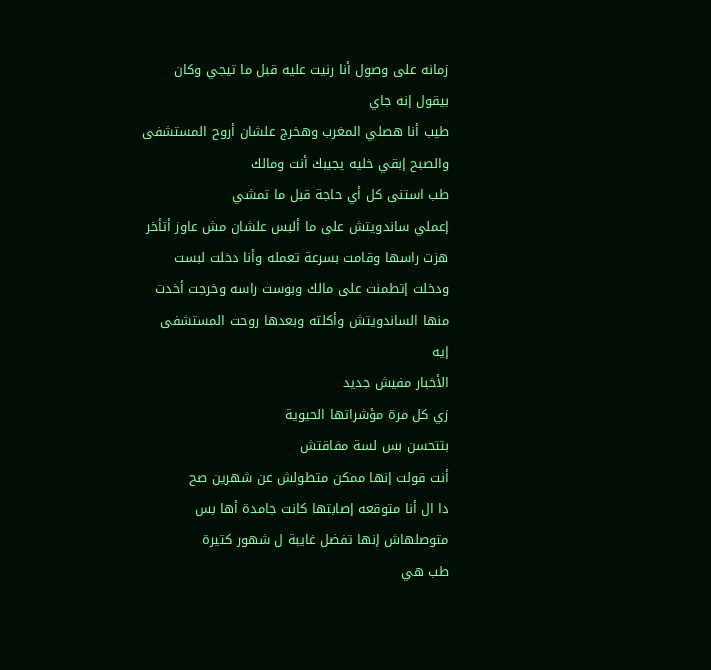زمانه على وصول أنا رنيت عليه قبل ما تيجي وكان بيقول إنه جاي
طيب أنا هصلي المغرب وهخرج علشان أروح المستشفى والصبح إبقي خليه يجيبك أنت ومالك
طب استنى كل أي حاجة قبل ما تمشي
إعملي ساندويتش على ما ألبس علشان مش عاوز أتأخر
هزت راسها وقامت بسرعة تعمله وأنا دخلت لبست ودخلت إتطمنت على مالك وبوست راسه وخرجت أخدت منها الساندويتش وأكلته وبعدها روحت المستشفى
إيه
الأخبار مفيش جديد
زي كل مرة مؤشراتها الحيوية
بتتحسن بس لسة مفاقتش
أنت قولت إنها ممكن متطولش عن شهرين صح
دا ال أنا متوقعه إصابتها كانت جامدة أها بس متوصلهاش إنها تفضل غايبة ل شهور كتيرة
طب هي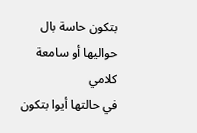بتكون حاسة بال حواليها أو سامعة كلامي
في حالتها أيوا بتكون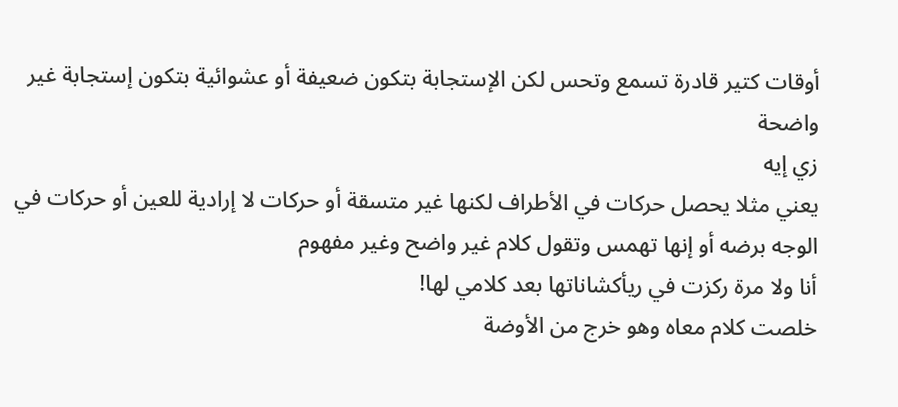أوقات كتير قادرة تسمع وتحس لكن الإستجابة بتكون ضعيفة أو عشوائية بتكون إستجابة غير واضحة
زي إيه
يعني مثلا يحصل حركات في الأطراف لكنها غير متسقة أو حركات لا إرادية للعين أو حركات في الوجه برضه أو إنها تهمس وتقول كلام غير واضح وغير مفهوم
أنا ولا مرة ركزت في ريأكشاناتها بعد كلامي لها!
خلصت كلام معاه وهو خرج من الأوضة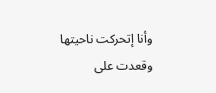وأنا إتحركت ناحيتها وقعدت على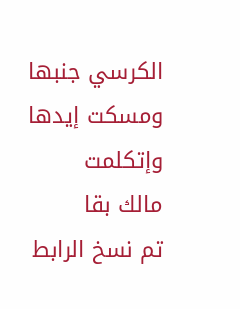الكرسي جنبها ومسكت إيدها وإتكلمت
مالك بقا
تم نسخ الرابط